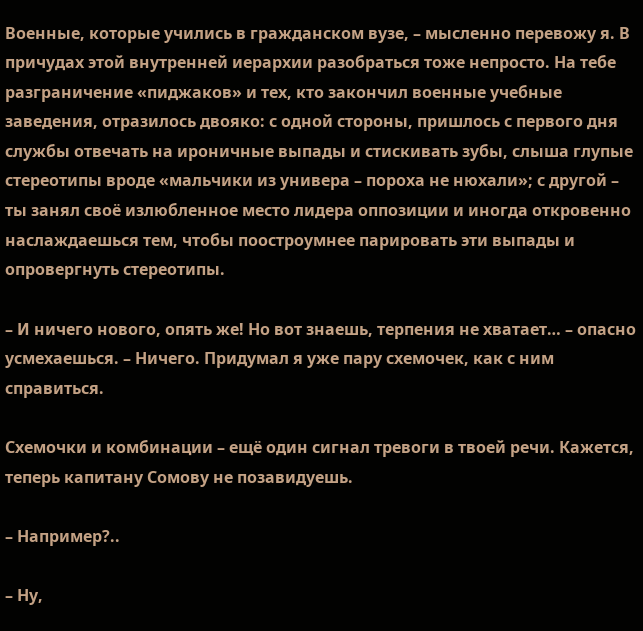Военные, которые учились в гражданском вузе, – мысленно перевожу я. В причудах этой внутренней иерархии разобраться тоже непросто. На тебе разграничение «пиджаков» и тех, кто закончил военные учебные заведения, отразилось двояко: с одной стороны, пришлось с первого дня службы отвечать на ироничные выпады и стискивать зубы, слыша глупые стереотипы вроде «мальчики из универа – пороха не нюхали»; с другой – ты занял своё излюбленное место лидера оппозиции и иногда откровенно наслаждаешься тем, чтобы поостроумнее парировать эти выпады и опровергнуть стереотипы.

– И ничего нового, опять же! Но вот знаешь, терпения не хватает… – опасно усмехаешься. – Ничего. Придумал я уже пару схемочек, как с ним справиться.

Схемочки и комбинации – ещё один сигнал тревоги в твоей речи. Кажется, теперь капитану Сомову не позавидуешь.

– Например?..

– Ну,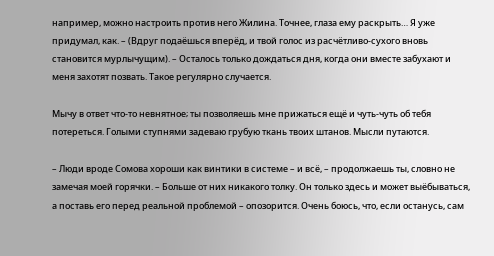например, можно настроить против него Жилина. Точнее, глаза ему раскрыть… Я уже придумал, как. – (Вдруг подаёшься вперёд, и твой голос из расчётливо-сухого вновь становится мурлычущим). – Осталось только дождаться дня, когда они вместе забухают и меня захотят позвать. Такое регулярно случается.

Мычу в ответ что-то невнятное; ты позволяешь мне прижаться ещё и чуть-чуть об тебя потереться. Голыми ступнями задеваю грубую ткань твоих штанов. Мысли путаются.

– Люди вроде Сомова хороши как винтики в системе – и всё, – продолжаешь ты, словно не замечая моей горячки. – Больше от них никакого толку. Он только здесь и может выёбываться, а поставь его перед реальной проблемой – опозорится. Очень боюсь, что, если останусь, сам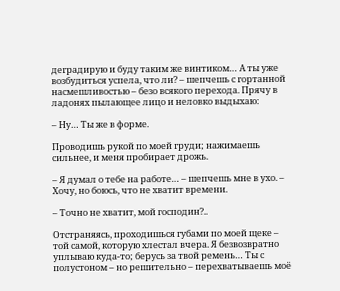деградирую и буду таким же винтиком… А ты уже возбудиться успела, что ли? – шепчешь с гортанной насмешливостью – безо всякого перехода. Прячу в ладонях пылающее лицо и неловко выдыхаю:

– Ну… Ты же в форме.

Проводишь рукой по моей груди; нажимаешь сильнее, и меня пробирает дрожь.

– Я думал о тебе на работе… – шепчешь мне в ухо. – Хочу, но боюсь, что не хватит времени.

– Точно не хватит, мой господин?..

Отстраняясь, проходишься губами по моей щеке – той самой, которую хлестал вчера. Я безвозвратно уплываю куда-то; берусь за твой ремень… Ты с полустоном – но решительно – перехватываешь моё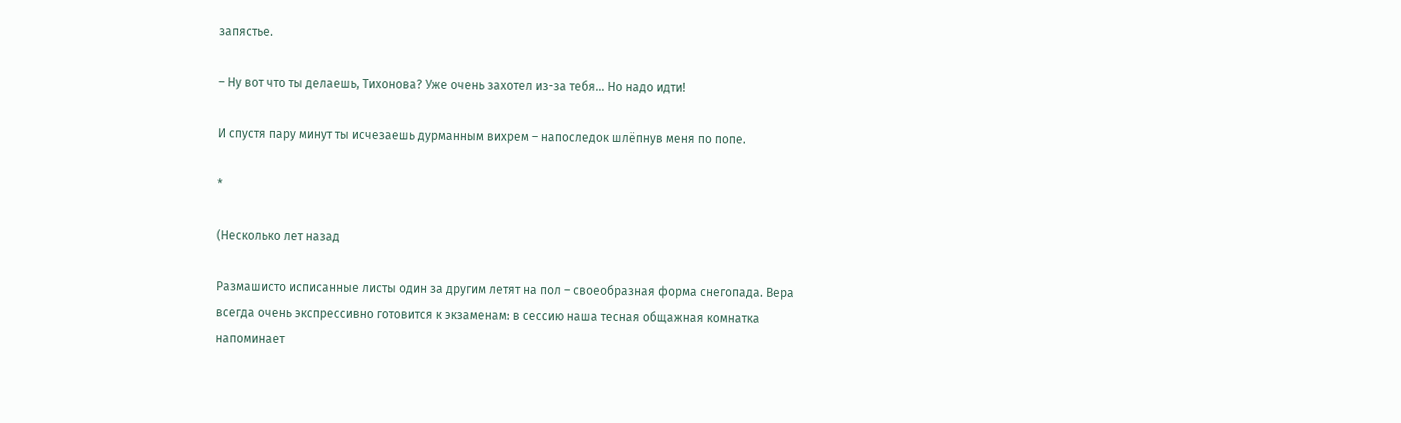запястье.

– Ну вот что ты делаешь, Тихонова? Уже очень захотел из-за тебя… Но надо идти!

И спустя пару минут ты исчезаешь дурманным вихрем – напоследок шлёпнув меня по попе.

*

(Несколько лет назад

Размашисто исписанные листы один за другим летят на пол – своеобразная форма снегопада. Вера всегда очень экспрессивно готовится к экзаменам: в сессию наша тесная общажная комнатка напоминает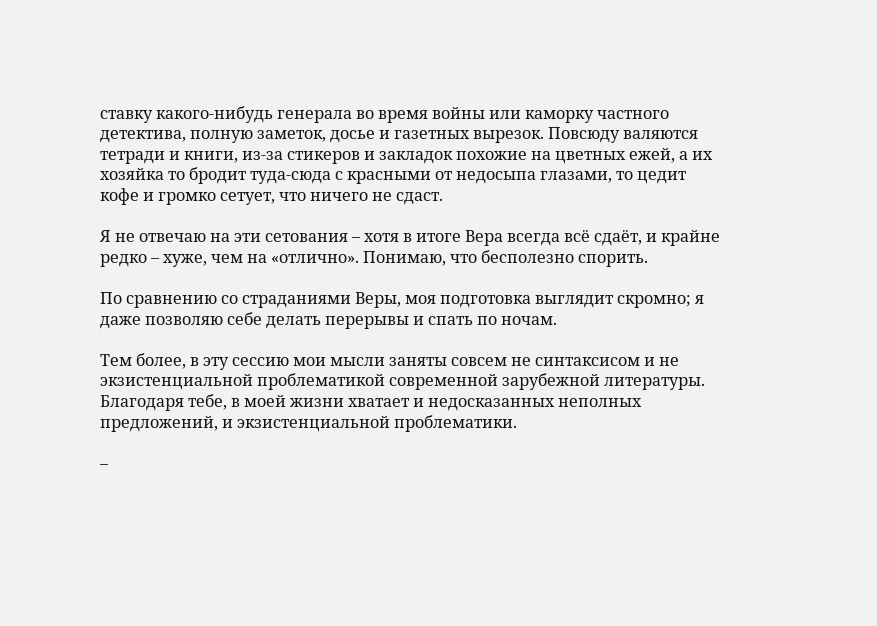ставку какого-нибудь генерала во время войны или каморку частного детектива, полную заметок, досье и газетных вырезок. Повсюду валяются тетради и книги, из-за стикеров и закладок похожие на цветных ежей, а их хозяйка то бродит туда-сюда с красными от недосыпа глазами, то цедит кофе и громко сетует, что ничего не сдаст.

Я не отвечаю на эти сетования – хотя в итоге Вера всегда всё сдаёт, и крайне редко – хуже, чем на «отлично». Понимаю, что бесполезно спорить.

По сравнению со страданиями Веры, моя подготовка выглядит скромно; я даже позволяю себе делать перерывы и спать по ночам.

Тем более, в эту сессию мои мысли заняты совсем не синтаксисом и не экзистенциальной проблематикой современной зарубежной литературы. Благодаря тебе, в моей жизни хватает и недосказанных неполных предложений, и экзистенциальной проблематики.

–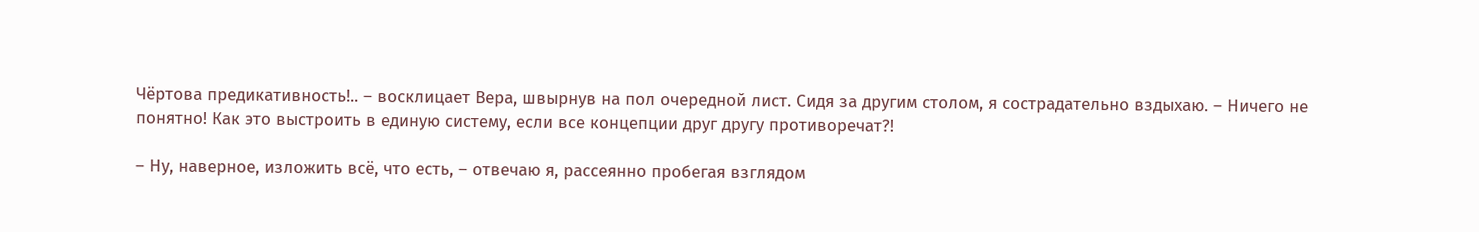Чёртова предикативность!.. – восклицает Вера, швырнув на пол очередной лист. Сидя за другим столом, я сострадательно вздыхаю. – Ничего не понятно! Как это выстроить в единую систему, если все концепции друг другу противоречат?!

– Ну, наверное, изложить всё, что есть, – отвечаю я, рассеянно пробегая взглядом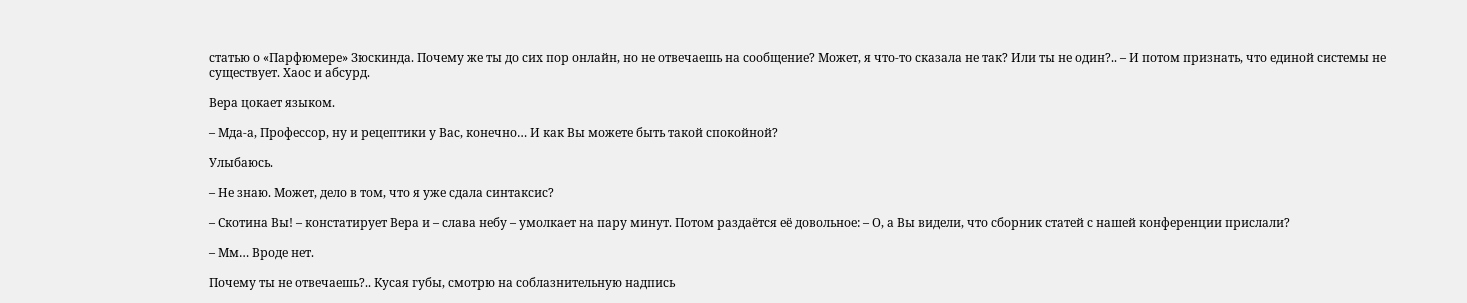статью о «Парфюмере» Зюскинда. Почему же ты до сих пор онлайн, но не отвечаешь на сообщение? Может, я что-то сказала не так? Или ты не один?.. – И потом признать, что единой системы не существует. Хаос и абсурд.

Вера цокает языком.

– Мда-а, Профессор, ну и рецептики у Вас, конечно… И как Вы можете быть такой спокойной?

Улыбаюсь.

– Не знаю. Может, дело в том, что я уже сдала синтаксис?

– Скотина Вы! – констатирует Вера и – слава небу – умолкает на пару минут. Потом раздаётся её довольное: – О, а Вы видели, что сборник статей с нашей конференции прислали?

– Мм… Вроде нет.

Почему ты не отвечаешь?.. Кусая губы, смотрю на соблазнительную надпись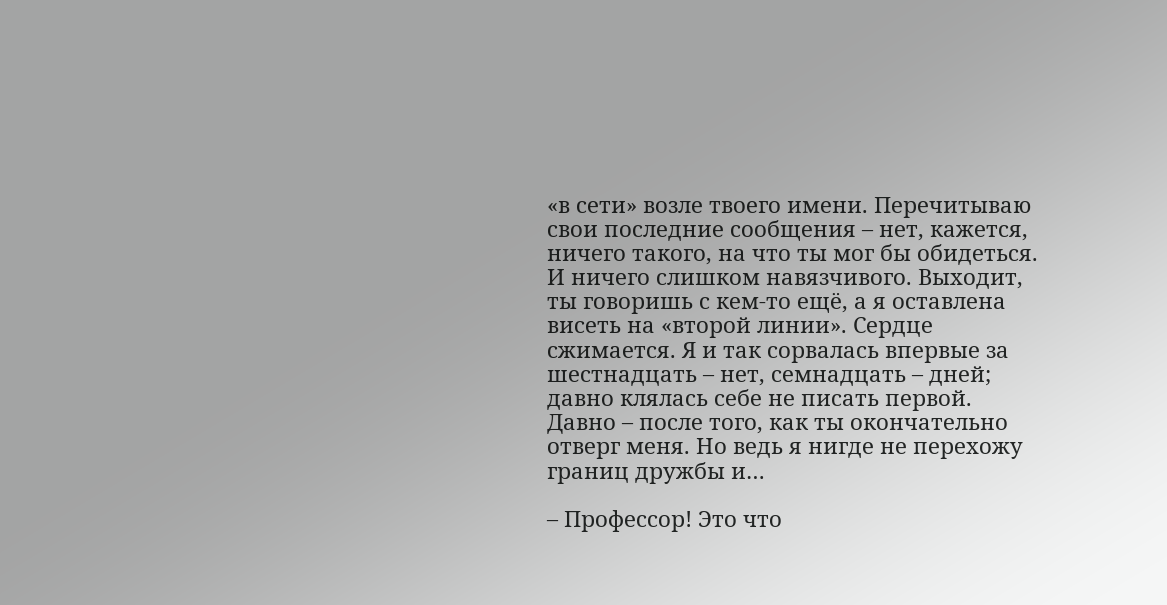«в сети» возле твоего имени. Перечитываю свои последние сообщения – нет, кажется, ничего такого, на что ты мог бы обидеться. И ничего слишком навязчивого. Выходит, ты говоришь с кем-то ещё, а я оставлена висеть на «второй линии». Сердце сжимается. Я и так сорвалась впервые за шестнадцать – нет, семнадцать – дней; давно клялась себе не писать первой. Давно – после того, как ты окончательно отверг меня. Но ведь я нигде не перехожу границ дружбы и…

– Профессор! Это что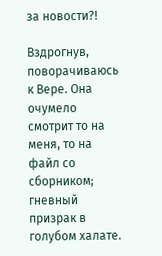за новости?!

Вздрогнув, поворачиваюсь к Вере. Она очумело смотрит то на меня, то на файл со сборником; гневный призрак в голубом халате.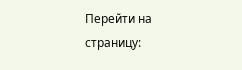Перейти на страницу: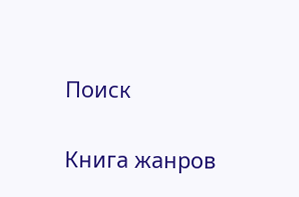Поиск

Книга жанров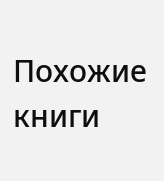Похожие книги